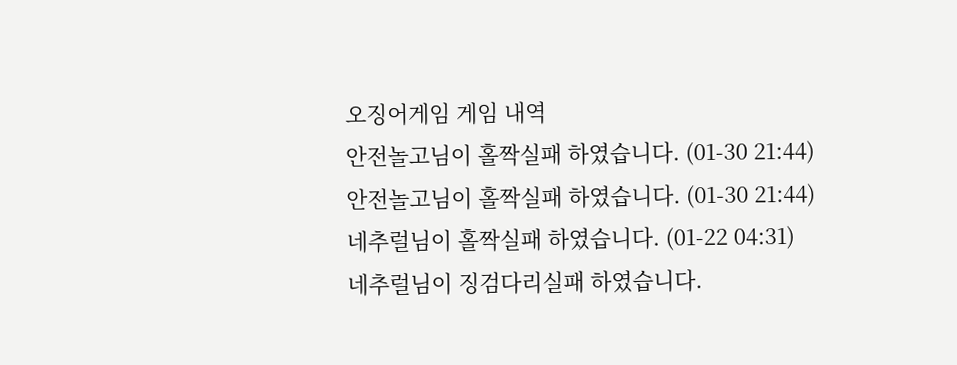오징어게임 게임 내역
안전놀고님이 홀짝실패 하였습니다. (01-30 21:44)
안전놀고님이 홀짝실패 하였습니다. (01-30 21:44)
네추럴님이 홀짝실패 하였습니다. (01-22 04:31)
네추럴님이 징검다리실패 하였습니다.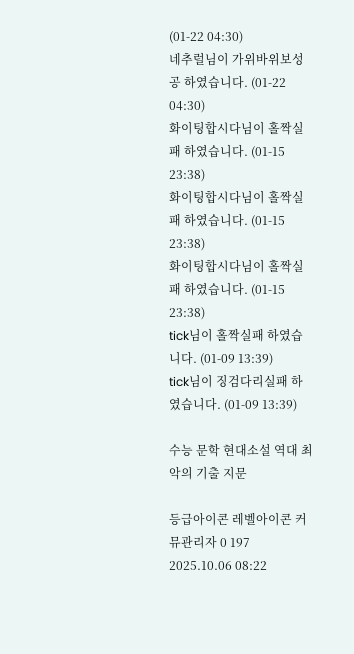(01-22 04:30)
네추럴님이 가위바위보성공 하였습니다. (01-22 04:30)
화이팅합시다님이 홀짝실패 하였습니다. (01-15 23:38)
화이팅합시다님이 홀짝실패 하였습니다. (01-15 23:38)
화이팅합시다님이 홀짝실패 하였습니다. (01-15 23:38)
tick님이 홀짝실패 하였습니다. (01-09 13:39)
tick님이 징검다리실패 하였습니다. (01-09 13:39)

수능 문학 현대소설 역대 최악의 기출 지문

등급아이콘 레벨아이콘 커뮤관리자 0 197 2025.10.06 08:22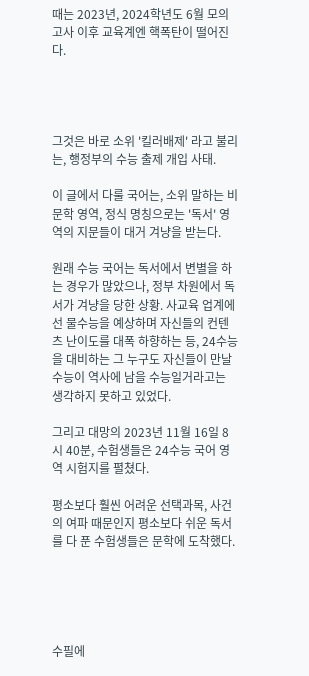때는 2023년, 2024학년도 6월 모의고사 이후 교육계엔 핵폭탄이 떨어진다.




그것은 바로 소위 '킬러배제' 라고 불리는, 행정부의 수능 출제 개입 사태.

이 글에서 다룰 국어는, 소위 말하는 비문학 영역, 정식 명칭으로는 '독서' 영역의 지문들이 대거 겨냥을 받는다.

원래 수능 국어는 독서에서 변별을 하는 경우가 많았으나, 정부 차원에서 독서가 겨냥을 당한 상황. 사교육 업계에선 물수능을 예상하며 자신들의 컨텐츠 난이도를 대폭 하향하는 등, 24수능을 대비하는 그 누구도 자신들이 만날 수능이 역사에 남을 수능일거라고는 생각하지 못하고 있었다.

그리고 대망의 2023년 11월 16일 8시 40분, 수험생들은 24수능 국어 영역 시험지를 펼쳤다.

평소보다 훨씬 어려운 선택과목, 사건의 여파 때문인지 평소보다 쉬운 독서를 다 푼 수험생들은 문학에 도착했다.





수필에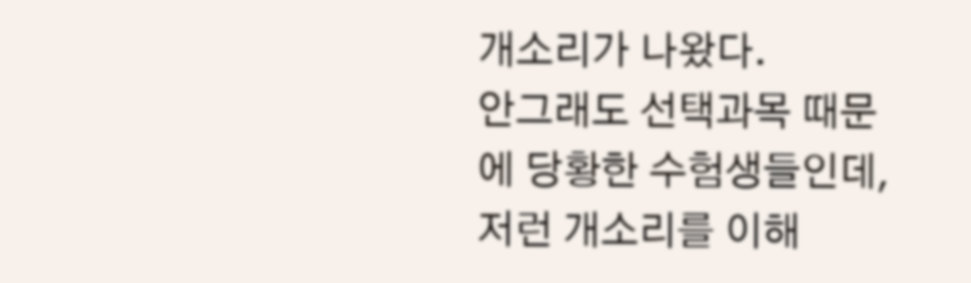개소리가 나왔다.
안그래도 선택과목 때문에 당황한 수험생들인데, 저런 개소리를 이해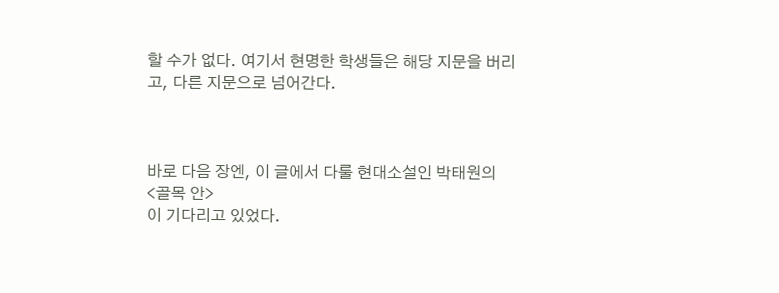할 수가 없다. 여기서 현명한 학생들은 해당 지문을 버리고, 다른 지문으로 넘어간다.



바로 다음 장엔, 이 글에서 다룰 현대소설인 박태원의
<골목 안>
이 기다리고 있었다.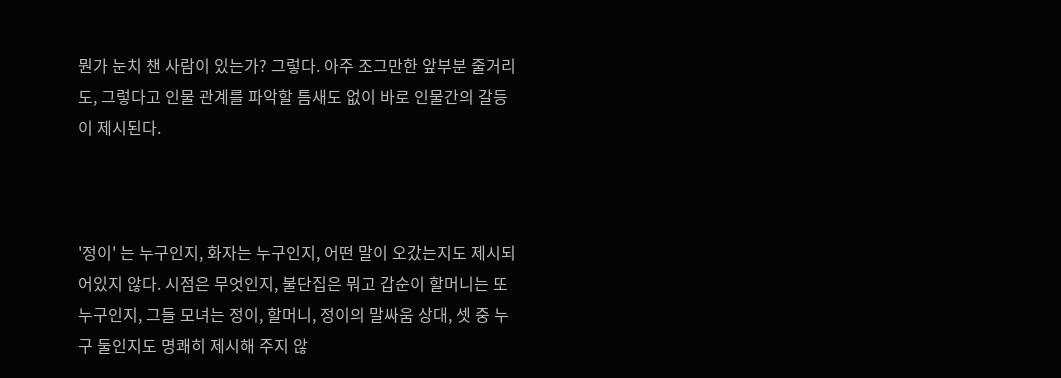뭔가 눈치 챈 사람이 있는가? 그렇다. 아주 조그만한 앞부분 줄거리도, 그렇다고 인물 관계를 파악할 틈새도 없이 바로 인물간의 갈등이 제시된다.



'정이' 는 누구인지, 화자는 누구인지, 어떤 말이 오갔는지도 제시되어있지 않다. 시점은 무엇인지, 불단집은 뭐고 갑순이 할머니는 또 누구인지, 그들 모녀는 정이, 할머니, 정이의 말싸움 상대, 셋 중 누구 둘인지도 명쾌히 제시해 주지 않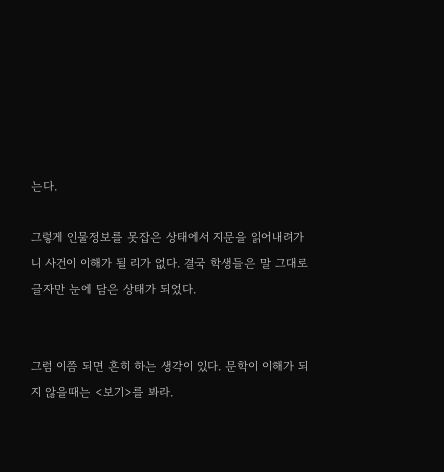는다.

그렇게 인물정보를 못잡은 상태에서 지문을 읽어내려가니 사건이 이해가 될 리가 없다. 결국 학생들은 말 그대로 글자만 눈에 담은 상태가 되었다.


그럼 이쯤 되면 흔히 하는 생각이 있다. 문학이 이해가 되지 않을때는 <보기>를 봐라.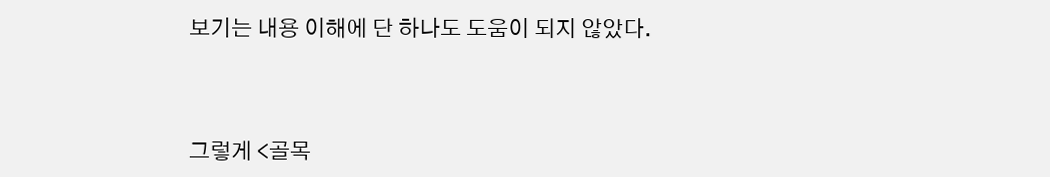보기는 내용 이해에 단 하나도 도움이 되지 않았다.



그렇게 <골목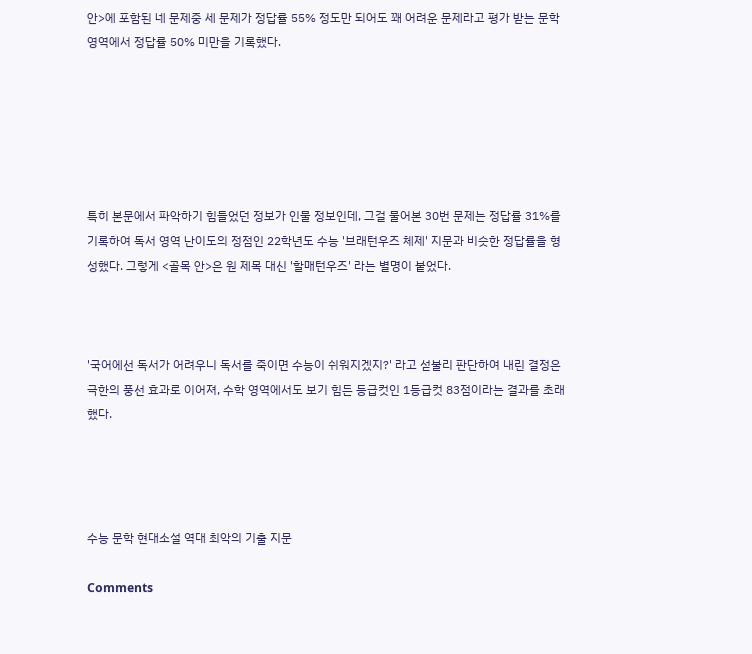안>에 포함된 네 문제중 세 문제가 정답률 55% 정도만 되어도 꽤 어려운 문제라고 평가 받는 문학 영역에서 정답률 50% 미만을 기록했다.






특히 본문에서 파악하기 힘들었던 정보가 인물 정보인데, 그걸 물어본 30번 문제는 정답률 31%를 기록하여 독서 영역 난이도의 정점인 22학년도 수능 '브래턴우즈 체제' 지문과 비슷한 정답률을 형성했다. 그렇게 <골목 안>은 원 제목 대신 '할매턴우즈' 라는 별명이 붙었다.



'국어에선 독서가 어려우니 독서를 죽이면 수능이 쉬워지겠지?' 라고 섣불리 판단하여 내린 결정은 극한의 풍선 효과로 이어져, 수학 영역에서도 보기 힘든 등급컷인 1등급컷 83점이라는 결과를 초래했다.




수능 문학 현대소설 역대 최악의 기출 지문

Comments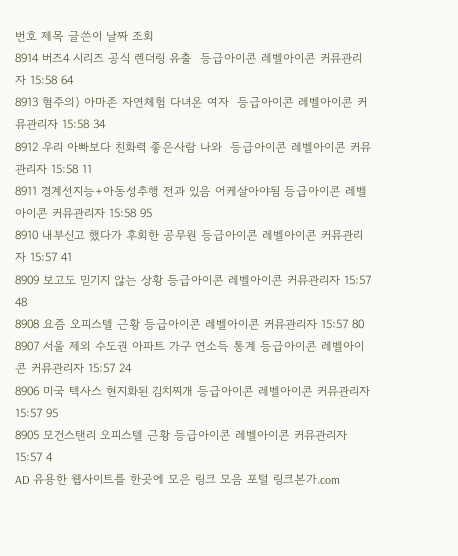번호 제목 글쓴이 날짜 조회
8914 버즈4 시리즈 공식 렌더링 유출  등급아이콘 레벨아이콘 커뮤관리자 15:58 64
8913 혐주의) 아마존 자연체험 다녀온 여자  등급아이콘 레벨아이콘 커뮤관리자 15:58 34
8912 우리 아빠보다 친화력 좋은사람 나와  등급아이콘 레벨아이콘 커뮤관리자 15:58 11
8911 경계선지능+아동성추행 전과 있음 어케살아야됨 등급아이콘 레벨아이콘 커뮤관리자 15:58 95
8910 내부신고 했다가 후회한 공무원 등급아이콘 레벨아이콘 커뮤관리자 15:57 41
8909 보고도 믿기지 않는 상황 등급아이콘 레벨아이콘 커뮤관리자 15:57 48
8908 요즘 오피스텔 근황 등급아이콘 레벨아이콘 커뮤관리자 15:57 80
8907 서울 제외 수도권 아파트 가구 연소득 통계 등급아이콘 레벨아이콘 커뮤관리자 15:57 24
8906 미국 텍사스 현지화된 김치찌개 등급아이콘 레벨아이콘 커뮤관리자 15:57 95
8905 모건스탠리 오피스텔 근황 등급아이콘 레벨아이콘 커뮤관리자 15:57 4
AD 유용한 웹사이트를 한곳에 모은 링크 모음 포털 링크본가.com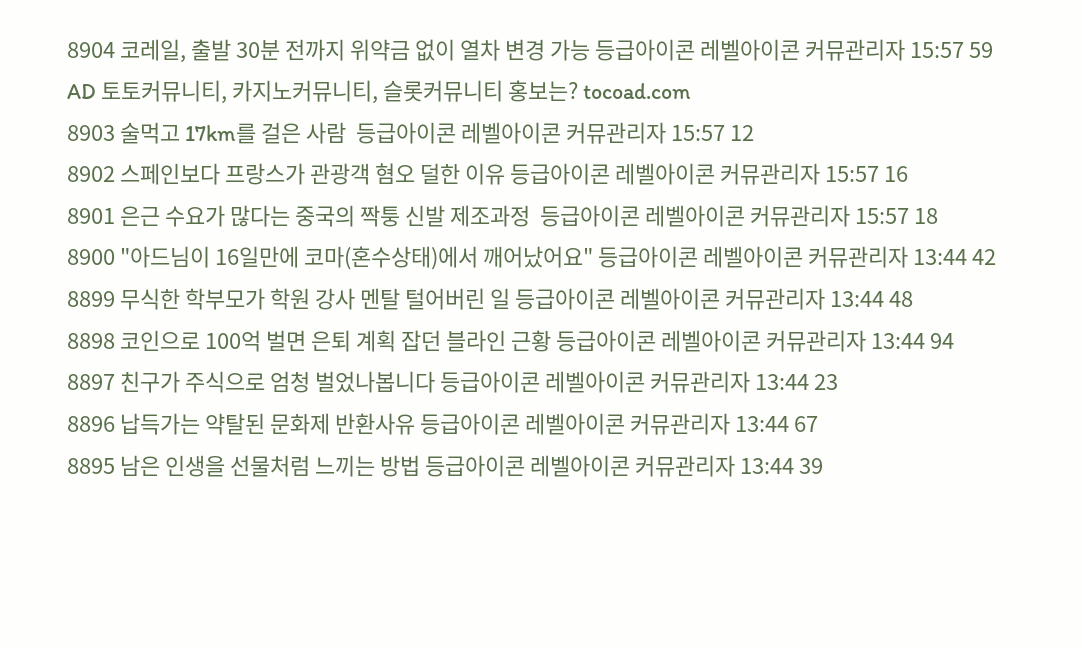8904 코레일, 출발 30분 전까지 위약금 없이 열차 변경 가능 등급아이콘 레벨아이콘 커뮤관리자 15:57 59
AD 토토커뮤니티, 카지노커뮤니티, 슬롯커뮤니티 홍보는? tocoad.com
8903 술먹고 17km를 걸은 사람  등급아이콘 레벨아이콘 커뮤관리자 15:57 12
8902 스페인보다 프랑스가 관광객 혐오 덜한 이유 등급아이콘 레벨아이콘 커뮤관리자 15:57 16
8901 은근 수요가 많다는 중국의 짝퉁 신발 제조과정  등급아이콘 레벨아이콘 커뮤관리자 15:57 18
8900 "아드님이 16일만에 코마(혼수상태)에서 깨어났어요" 등급아이콘 레벨아이콘 커뮤관리자 13:44 42
8899 무식한 학부모가 학원 강사 멘탈 털어버린 일 등급아이콘 레벨아이콘 커뮤관리자 13:44 48
8898 코인으로 100억 벌면 은퇴 계획 잡던 블라인 근황 등급아이콘 레벨아이콘 커뮤관리자 13:44 94
8897 친구가 주식으로 엄청 벌었나봅니다 등급아이콘 레벨아이콘 커뮤관리자 13:44 23
8896 납득가는 약탈된 문화제 반환사유 등급아이콘 레벨아이콘 커뮤관리자 13:44 67
8895 남은 인생을 선물처럼 느끼는 방법 등급아이콘 레벨아이콘 커뮤관리자 13:44 39